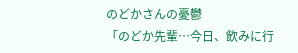のどかさんの憂鬱
「のどか先輩…今日、飲みに行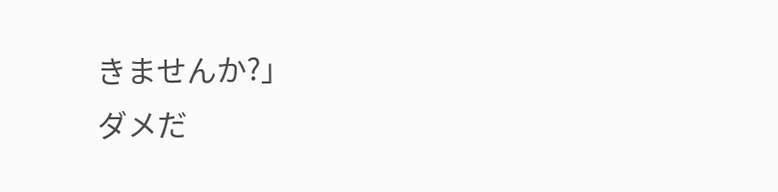きませんか?」
ダメだ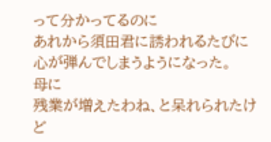って分かってるのに
あれから須田君に誘われるたびに
心が弾んでしまうようになった。
母に
残業が増えたわね、と呆れられたけど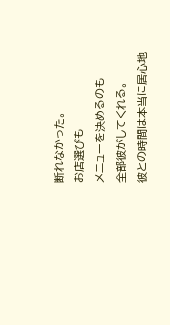断れなかった。
お店選びも
メニューを決めるのも
全部彼がしてくれる。
彼との時間は本当に居心地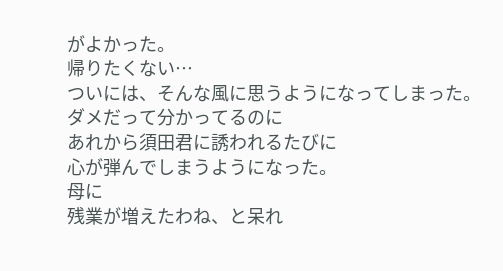がよかった。
帰りたくない…
ついには、そんな風に思うようになってしまった。
ダメだって分かってるのに
あれから須田君に誘われるたびに
心が弾んでしまうようになった。
母に
残業が増えたわね、と呆れ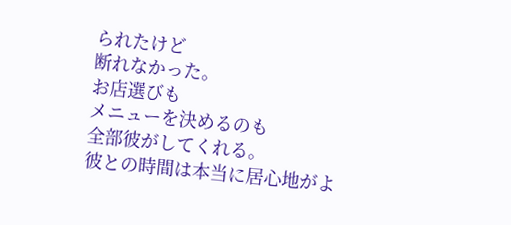られたけど
断れなかった。
お店選びも
メニューを決めるのも
全部彼がしてくれる。
彼との時間は本当に居心地がよ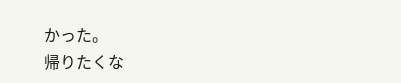かった。
帰りたくな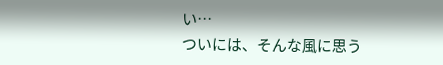い…
ついには、そんな風に思う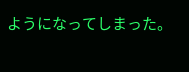ようになってしまった。